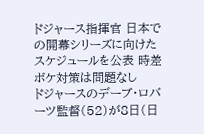ドジャース指揮官 日本での開幕シリーズに向けたスケジュールを公表 時差ボケ対策は問題なし
ドジャースのデーブ・ロバーツ監督(52)が8日(日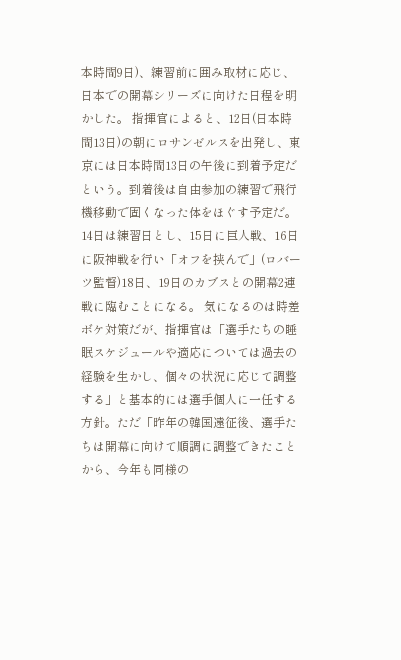本時間9日)、練習前に囲み取材に応じ、日本での開幕シリーズに向けた日程を明かした。 指揮官によると、12日(日本時間13日)の朝にロサンゼルスを出発し、東京には日本時間13日の午後に到着予定だという。到着後は自由参加の練習で飛行機移動で固くなった体をほぐす予定だ。 14日は練習日とし、15日に巨人戦、16日に阪神戦を行い「オフを挟んで」(ロバーツ監督)18日、19日のカブスとの開幕2連戦に臨むことになる。 気になるのは時差ボケ対策だが、指揮官は「選手たちの睡眠スケジュールや適応については過去の経験を生かし、個々の状況に応じて調整する」と基本的には選手個人に一任する方針。ただ「昨年の韓国遠征後、選手たちは開幕に向けて順調に調整できたことから、今年も同様の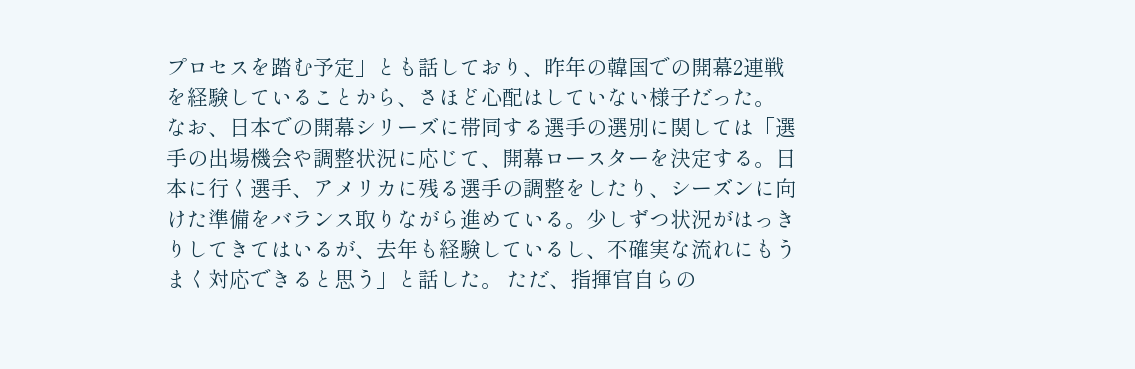プロセスを踏む予定」とも話しており、昨年の韓国での開幕2連戦を経験していることから、さほど心配はしていない様子だった。 なお、日本での開幕シリーズに帯同する選手の選別に関しては「選手の出場機会や調整状況に応じて、開幕ロースターを決定する。日本に行く選手、アメリカに残る選手の調整をしたり、シーズンに向けた準備をバランス取りながら進めている。少しずつ状況がはっきりしてきてはいるが、去年も経験しているし、不確実な流れにもうまく対応できると思う」と話した。 ただ、指揮官自らの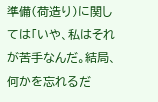準備(荷造り)に関しては「いや、私はそれが苦手なんだ。結局、何かを忘れるだ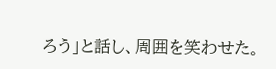ろう」と話し、周囲を笑わせた。